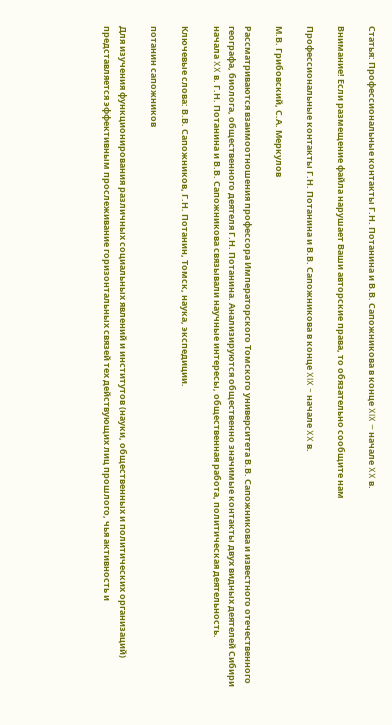Статья: Профессиональные контакты Г.Н. Потанина и В.В. Сапожникова в конце XIX – начале XX в.

Внимание! Если размещение файла нарушает Ваши авторские права, то обязательно сообщите нам

Профессиональные контакты Г.Н. Потанина и В.В. Сапожникова в конце XIX - начале XX в.

М.В. Грибовский, С.А. Меркулов

Рассматриваются взаимоотношения профессора Императорского Томского университета В.В. Сапожникова и известного отечественного географа, биолога, общественного деятеля Г.Н. Потанина. Анализируются общественно значимые контакты двух видных деятелей Сибири начала XX в. Г.Н. Потанина и В.В. Сапожникова связывали научные интересы, общественная работа, политическая деятельность.

Ключевые слова: В.В. Сапожников, Г.Н. Потанин, Томск, наука, экспедиции.

потанин сапожников

Для изучения функционирования различных социальных явлений и институтов (науки, общественных и политических организаций) представляется эффективным прослеживание горизонтальных связей тех действующих лиц прошлого, чья активность и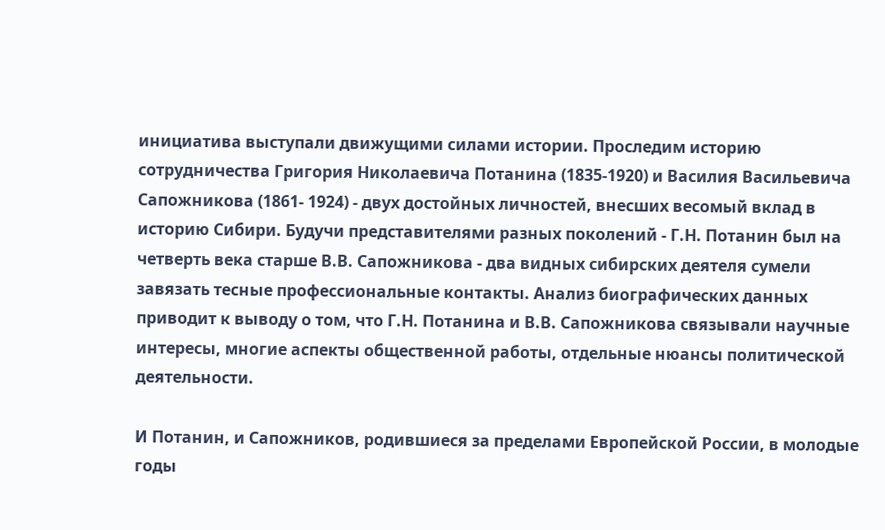инициатива выступали движущими силами истории. Проследим историю сотрудничества Григория Николаевича Потанина (1835-1920) и Василия Васильевича Сапожникова (1861- 1924) - двух достойных личностей, внесших весомый вклад в историю Сибири. Будучи представителями разных поколений - Г.Н. Потанин был на четверть века старше В.В. Сапожникова - два видных сибирских деятеля сумели завязать тесные профессиональные контакты. Анализ биографических данных приводит к выводу о том, что Г.Н. Потанина и В.В. Сапожникова связывали научные интересы, многие аспекты общественной работы, отдельные нюансы политической деятельности.

И Потанин, и Сапожников, родившиеся за пределами Европейской России, в молодые годы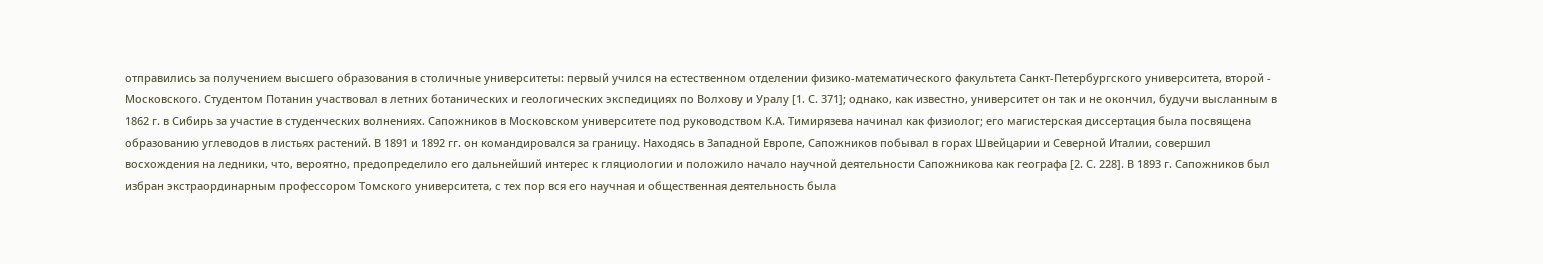отправились за получением высшего образования в столичные университеты: первый учился на естественном отделении физико-математического факультета Санкт-Петербургского университета, второй - Московского. Студентом Потанин участвовал в летних ботанических и геологических экспедициях по Волхову и Уралу [1. С. 371]; однако, как известно, университет он так и не окончил, будучи высланным в 1862 г. в Сибирь за участие в студенческих волнениях. Сапожников в Московском университете под руководством К.А. Тимирязева начинал как физиолог; его магистерская диссертация была посвящена образованию углеводов в листьях растений. В 1891 и 1892 гг. он командировался за границу. Находясь в Западной Европе, Сапожников побывал в горах Швейцарии и Северной Италии, совершил восхождения на ледники, что, вероятно, предопределило его дальнейший интерес к гляциологии и положило начало научной деятельности Сапожникова как географа [2. С. 228]. В 1893 г. Сапожников был избран экстраординарным профессором Томского университета, с тех пор вся его научная и общественная деятельность была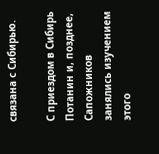связана с Сибирью.

С приездом в Сибирь Потанин и, позднее, Сапожников занялись изучением этого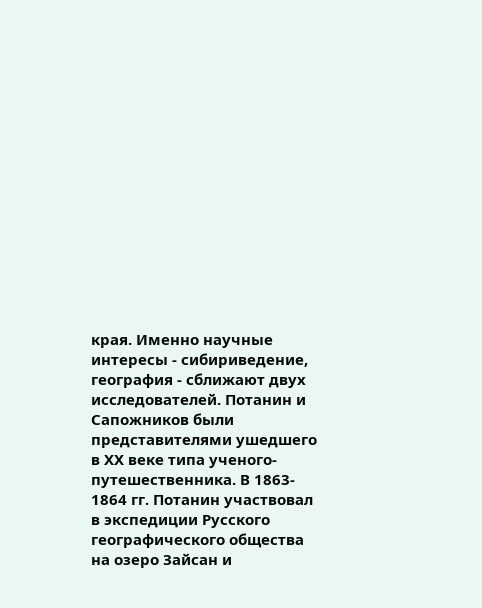края. Именно научные интересы - сибириведение, география - сближают двух исследователей. Потанин и Сапожников были представителями ушедшего в XX веке типа ученого-путешественника. В 1863- 1864 гг. Потанин участвовал в экспедиции Русского географического общества на озеро Зайсан и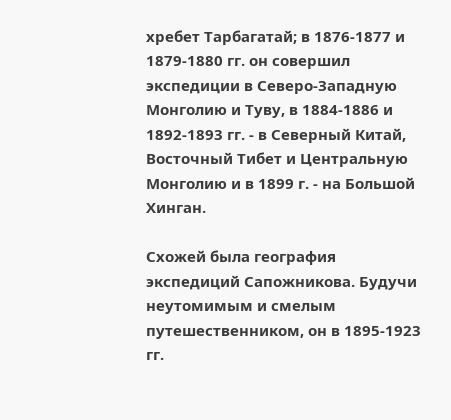хребет Тарбагатай; в 1876-1877 и 1879-1880 гг. он совершил экспедиции в Северо-Западную Монголию и Туву, в 1884-1886 и 1892-1893 гг. - в Северный Китай, Восточный Тибет и Центральную Монголию и в 1899 г. - на Большой Хинган.

Схожей была география экспедиций Сапожникова. Будучи неутомимым и смелым путешественником, он в 1895-1923 гг.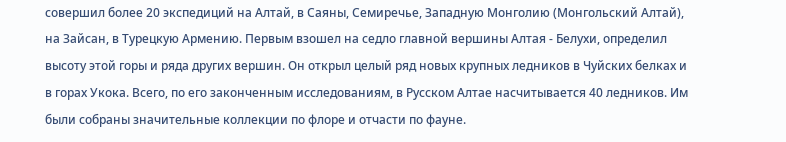совершил более 20 экспедиций на Алтай, в Саяны, Семиречье, Западную Монголию (Монгольский Алтай), на Зайсан, в Турецкую Армению. Первым взошел на седло главной вершины Алтая - Белухи, определил высоту этой горы и ряда других вершин. Он открыл целый ряд новых крупных ледников в Чуйских белках и в горах Укока. Всего, по его законченным исследованиям, в Русском Алтае насчитывается 40 ледников. Им были собраны значительные коллекции по флоре и отчасти по фауне.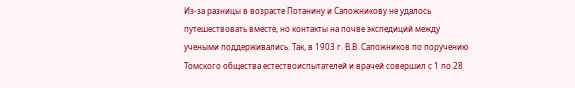Из-за разницы в возрасте Потанину и Сапожникову не удалось путешествовать вместе, но контакты на почве экспедиций между учеными поддерживались. Так, в 1903 г. В.В. Сапожников по поручению Томского общества естествоиспытателей и врачей совершил с 1 по 28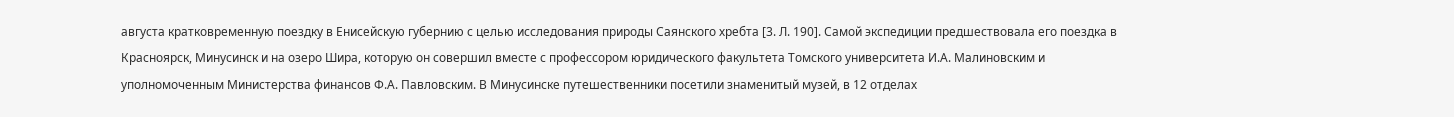августа кратковременную поездку в Енисейскую губернию с целью исследования природы Саянского хребта [3. Л. 190]. Самой экспедиции предшествовала его поездка в Красноярск, Минусинск и на озеро Шира, которую он совершил вместе с профессором юридического факультета Томского университета И.А. Малиновским и уполномоченным Министерства финансов Ф.А. Павловским. В Минусинске путешественники посетили знаменитый музей, в 12 отделах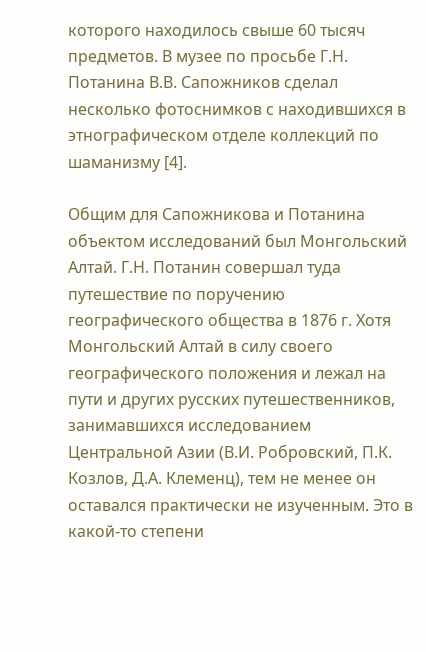которого находилось свыше 60 тысяч предметов. В музее по просьбе Г.Н. Потанина В.В. Сапожников сделал несколько фотоснимков с находившихся в этнографическом отделе коллекций по шаманизму [4].

Общим для Сапожникова и Потанина объектом исследований был Монгольский Алтай. Г.Н. Потанин совершал туда путешествие по поручению географического общества в 1876 г. Хотя Монгольский Алтай в силу своего географического положения и лежал на пути и других русских путешественников, занимавшихся исследованием Центральной Азии (В.И. Робровский, П.К. Козлов, Д.А. Клеменц), тем не менее он оставался практически не изученным. Это в какой-то степени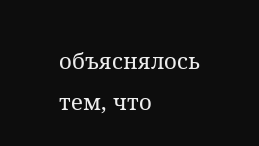объяснялось тем, что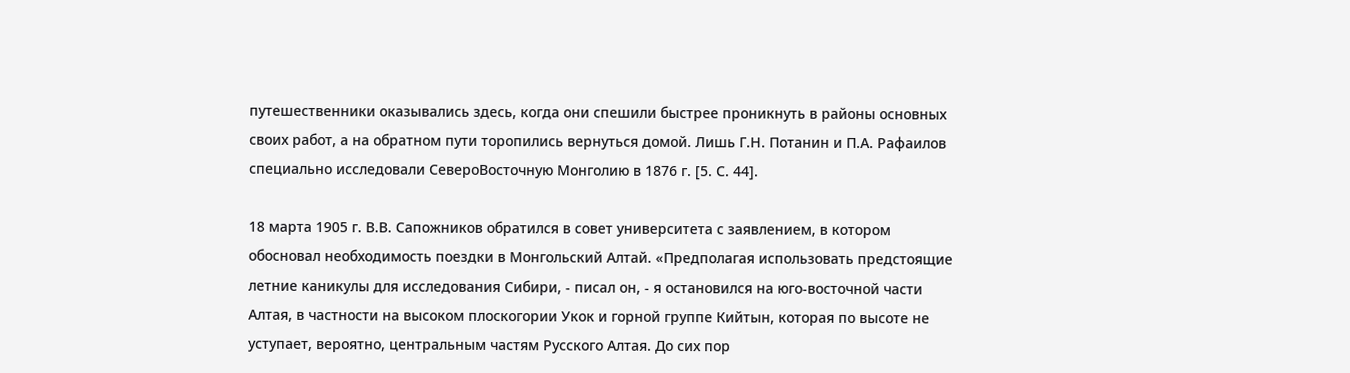путешественники оказывались здесь, когда они спешили быстрее проникнуть в районы основных своих работ, а на обратном пути торопились вернуться домой. Лишь Г.Н. Потанин и П.А. Рафаилов специально исследовали СевероВосточную Монголию в 1876 г. [5. С. 44].

18 марта 1905 г. В.В. Сапожников обратился в совет университета с заявлением, в котором обосновал необходимость поездки в Монгольский Алтай. «Предполагая использовать предстоящие летние каникулы для исследования Сибири, - писал он, - я остановился на юго-восточной части Алтая, в частности на высоком плоскогории Укок и горной группе Кийтын, которая по высоте не уступает, вероятно, центральным частям Русского Алтая. До сих пор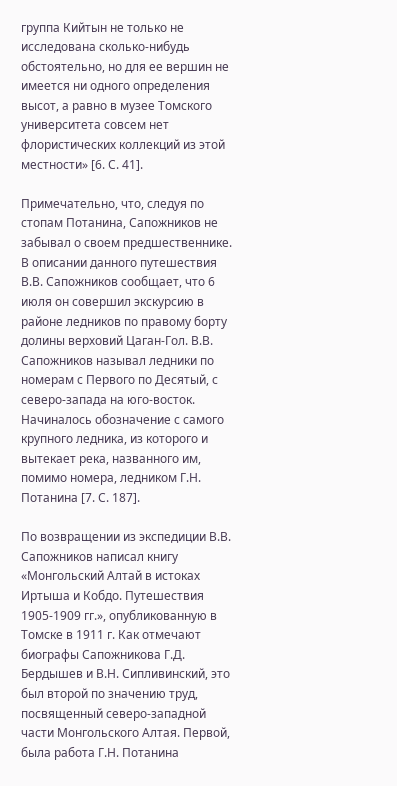группа Кийтын не только не исследована сколько-нибудь обстоятельно, но для ее вершин не имеется ни одного определения высот, а равно в музее Томского университета совсем нет флористических коллекций из этой местности» [6. С. 41].

Примечательно, что, следуя по стопам Потанина, Сапожников не забывал о своем предшественнике. В описании данного путешествия В.В. Сапожников сообщает, что 6 июля он совершил экскурсию в районе ледников по правому борту долины верховий Цаган-Гол. В.В. Сапожников называл ледники по номерам с Первого по Десятый, с северо-запада на юго-восток. Начиналось обозначение с самого крупного ледника, из которого и вытекает река, названного им, помимо номера, ледником Г.Н. Потанина [7. С. 187].

По возвращении из экспедиции В.В. Сапожников написал книгу «Монгольский Алтай в истоках Иртыша и Кобдо. Путешествия 1905-1909 гг.», опубликованную в Томске в 1911 г. Как отмечают биографы Сапожникова Г.Д. Бердышев и В.Н. Сипливинский, это был второй по значению труд, посвященный северо-западной части Монгольского Алтая. Первой, была работа Г.Н. Потанина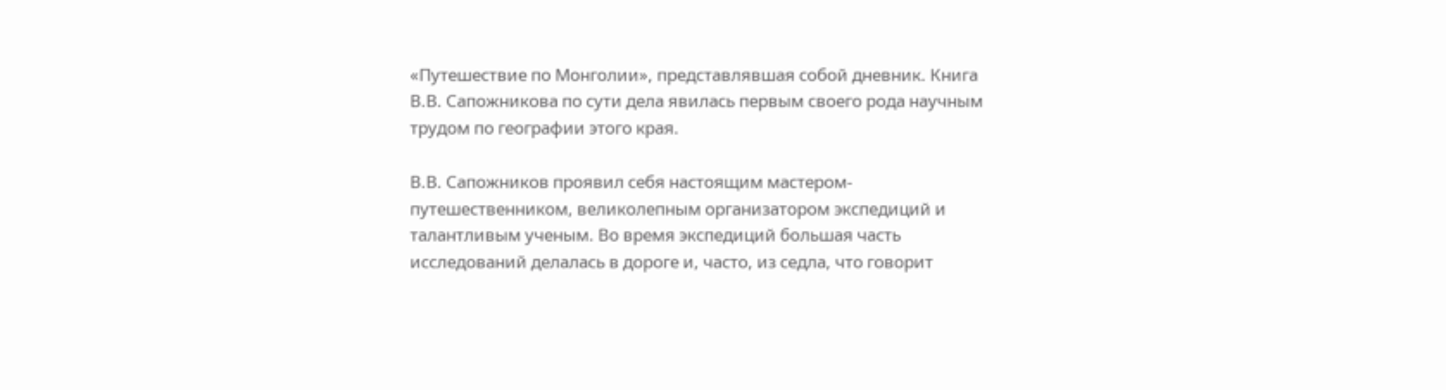«Путешествие по Монголии», представлявшая собой дневник. Книга В.В. Сапожникова по сути дела явилась первым своего рода научным трудом по географии этого края.

В.В. Сапожников проявил себя настоящим мастером-путешественником, великолепным организатором экспедиций и талантливым ученым. Во время экспедиций большая часть исследований делалась в дороге и, часто, из седла, что говорит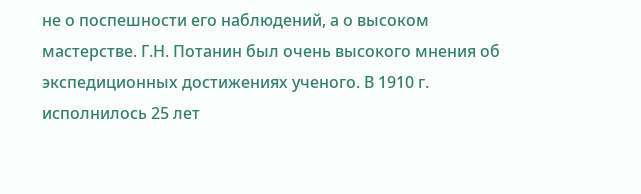не о поспешности его наблюдений, а о высоком мастерстве. Г.Н. Потанин был очень высокого мнения об экспедиционных достижениях ученого. В 1910 г. исполнилось 25 лет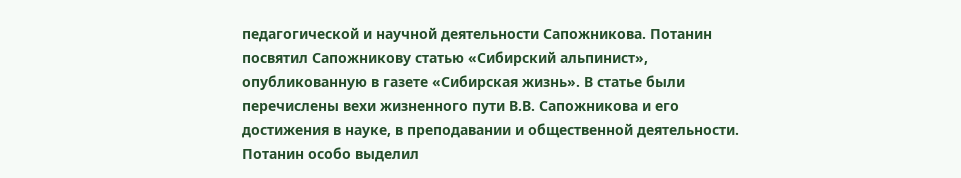педагогической и научной деятельности Сапожникова. Потанин посвятил Сапожникову статью «Сибирский альпинист», опубликованную в газете «Сибирская жизнь». В статье были перечислены вехи жизненного пути В.В. Сапожникова и его достижения в науке, в преподавании и общественной деятельности. Потанин особо выделил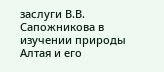заслуги В.В. Сапожникова в изучении природы Алтая и его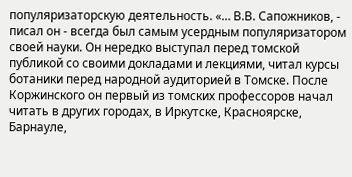популяризаторскую деятельность. «… В.В. Сапожников, - писал он - всегда был самым усердным популяризатором своей науки. Он нередко выступал перед томской публикой со своими докладами и лекциями, читал курсы ботаники перед народной аудиторией в Томске. После Коржинского он первый из томских профессоров начал читать в других городах, в Иркутске, Красноярске, Барнауле,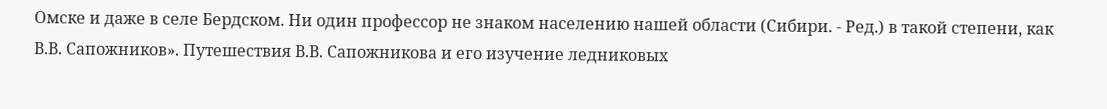Омске и даже в селе Бердском. Ни один профессор не знаком населению нашей области (Сибири. - Ред.) в такой степени, как В.В. Сапожников». Путешествия В.В. Сапожникова и его изучение ледниковых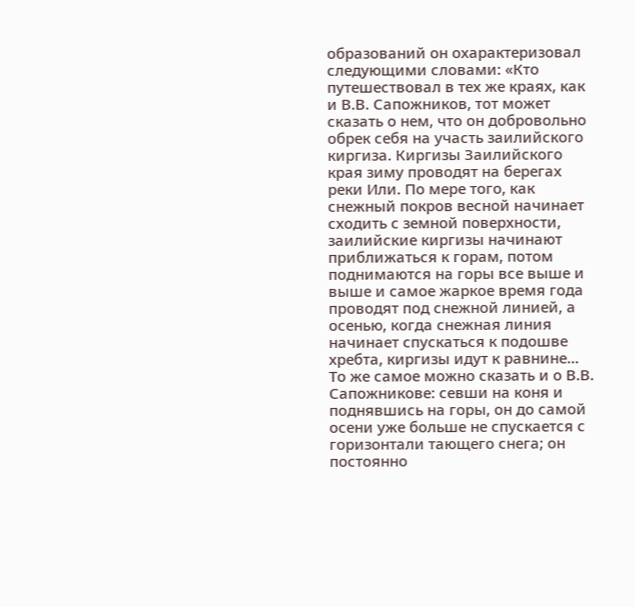образований он охарактеризовал следующими словами: «Кто путешествовал в тех же краях, как и В.В. Сапожников, тот может сказать о нем, что он добровольно обрек себя на участь заилийского киргиза. Киргизы Заилийского края зиму проводят на берегах реки Или. По мере того, как снежный покров весной начинает сходить с земной поверхности, заилийские киргизы начинают приближаться к горам, потом поднимаются на горы все выше и выше и самое жаркое время года проводят под снежной линией, а осенью, когда снежная линия начинает спускаться к подошве хребта, киргизы идут к равнине... То же самое можно сказать и о В.В. Сапожникове: севши на коня и поднявшись на горы, он до самой осени уже больше не спускается с горизонтали тающего снега; он постоянно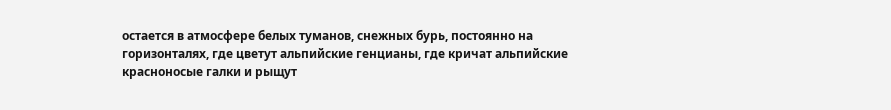остается в атмосфере белых туманов, снежных бурь, постоянно на горизонталях, где цветут альпийские генцианы, где кричат альпийские красноносые галки и рыщут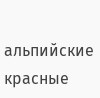альпийские красные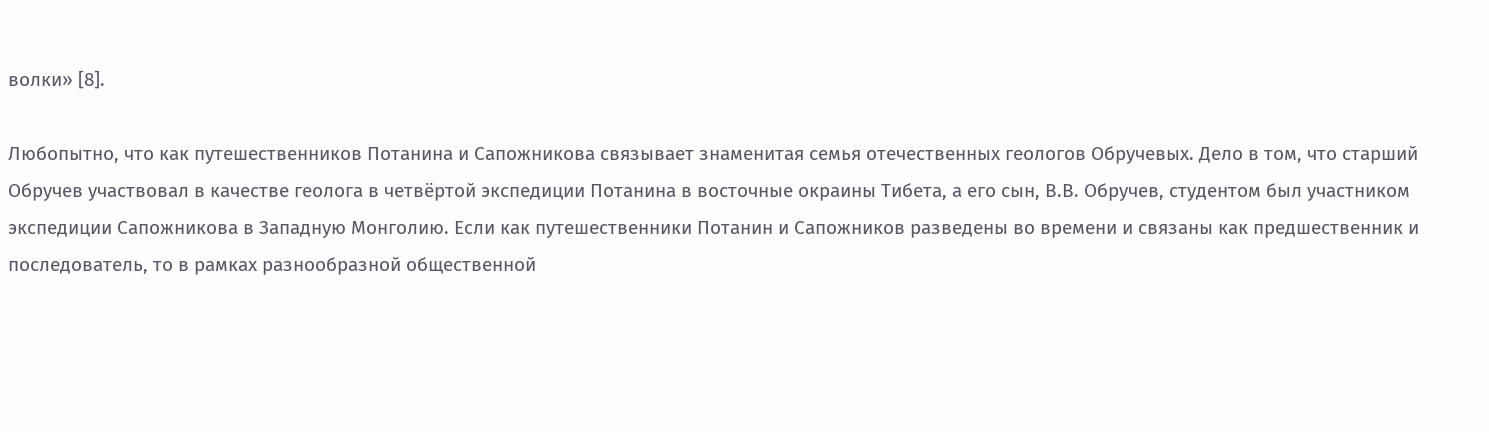волки» [8].

Любопытно, что как путешественников Потанина и Сапожникова связывает знаменитая семья отечественных геологов Обручевых. Дело в том, что старший Обручев участвовал в качестве геолога в четвёртой экспедиции Потанина в восточные окраины Тибета, а его сын, В.В. Обручев, студентом был участником экспедиции Сапожникова в Западную Монголию. Если как путешественники Потанин и Сапожников разведены во времени и связаны как предшественник и последователь, то в рамках разнообразной общественной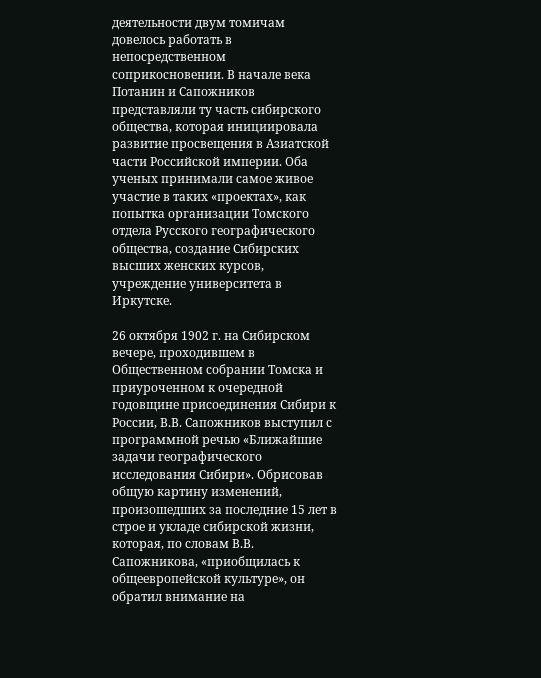деятельности двум томичам довелось работать в непосредственном соприкосновении. В начале века Потанин и Сапожников представляли ту часть сибирского общества, которая инициировала развитие просвещения в Азиатской части Российской империи. Оба ученых принимали самое живое участие в таких «проектах», как попытка организации Томского отдела Русского географического общества, создание Сибирских высших женских курсов, учреждение университета в Иркутске.

26 октября 1902 г. на Сибирском вечере, проходившем в Общественном собрании Томска и приуроченном к очередной годовщине присоединения Сибири к России, В.В. Сапожников выступил с программной речью «Ближайшие задачи географического исследования Сибири». Обрисовав общую картину изменений, произошедших за последние 15 лет в строе и укладе сибирской жизни, которая, по словам В.В. Сапожникова, «приобщилась к общеевропейской культуре», он обратил внимание на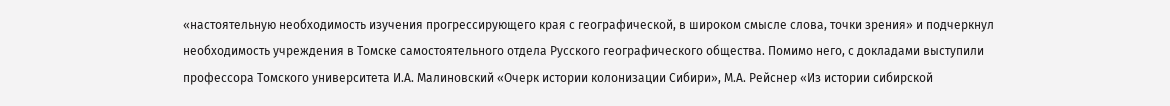«настоятельную необходимость изучения прогрессирующего края с географической, в широком смысле слова, точки зрения» и подчеркнул необходимость учреждения в Томске самостоятельного отдела Русского географического общества. Помимо него, с докладами выступили профессора Томского университета И.А. Малиновский «Очерк истории колонизации Сибири», М.А. Рейснер «Из истории сибирской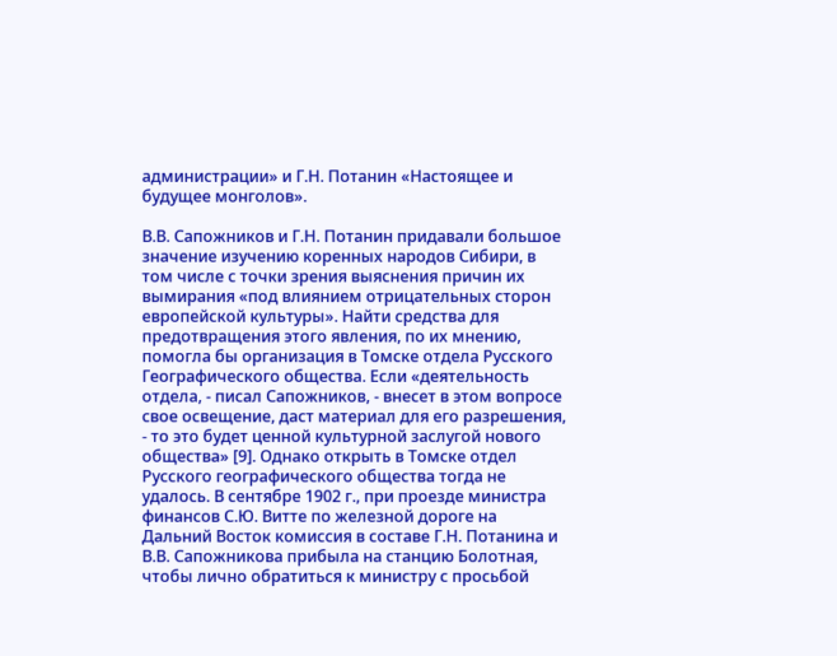администрации» и Г.Н. Потанин «Настоящее и будущее монголов».

В.В. Сапожников и Г.Н. Потанин придавали большое значение изучению коренных народов Сибири, в том числе с точки зрения выяснения причин их вымирания «под влиянием отрицательных сторон европейской культуры». Найти средства для предотвращения этого явления, по их мнению, помогла бы организация в Томске отдела Русского Географического общества. Если «деятельность отдела, - писал Сапожников, - внесет в этом вопросе свое освещение, даст материал для его разрешения, - то это будет ценной культурной заслугой нового общества» [9]. Однако открыть в Томске отдел Русского географического общества тогда не удалось. В сентябре 1902 г., при проезде министра финансов С.Ю. Витте по железной дороге на Дальний Восток комиссия в составе Г.Н. Потанина и В.В. Сапожникова прибыла на станцию Болотная, чтобы лично обратиться к министру с просьбой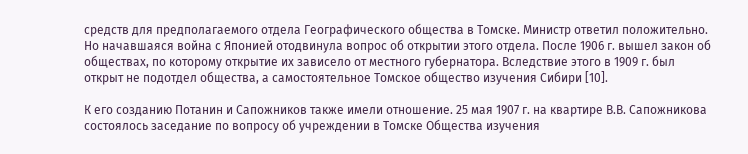средств для предполагаемого отдела Географического общества в Томске. Министр ответил положительно. Но начавшаяся война с Японией отодвинула вопрос об открытии этого отдела. После 1906 г. вышел закон об обществах, по которому открытие их зависело от местного губернатора. Вследствие этого в 1909 г. был открыт не подотдел общества, а самостоятельное Томское общество изучения Сибири [10].

К его созданию Потанин и Сапожников также имели отношение. 25 мая 1907 г. на квартире В.В. Сапожникова состоялось заседание по вопросу об учреждении в Томске Общества изучения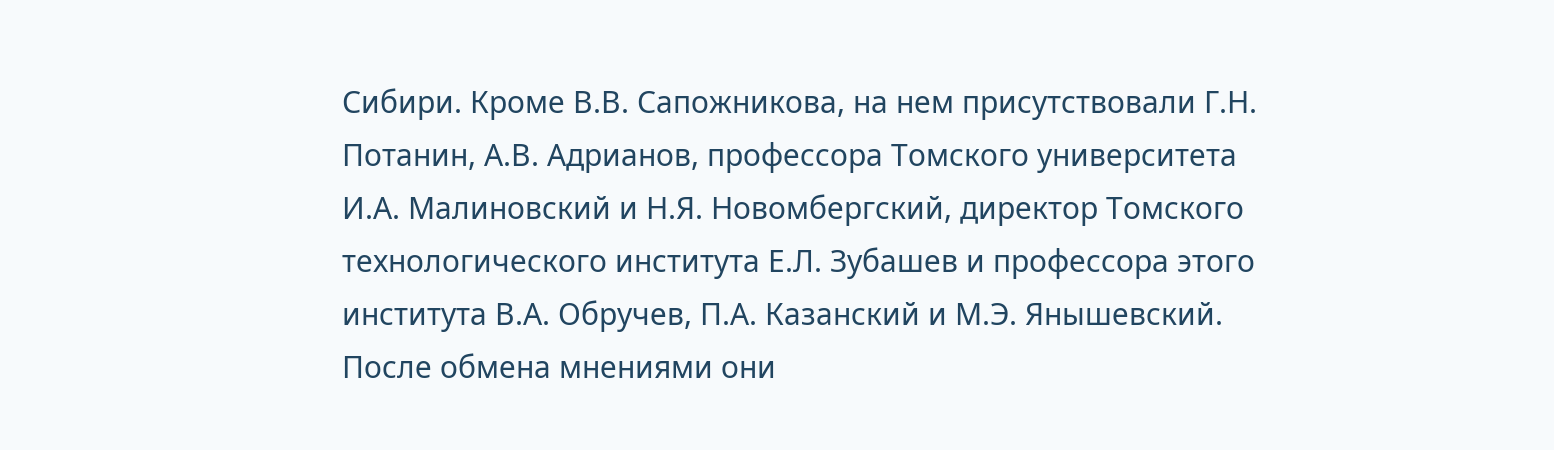Сибири. Кроме В.В. Сапожникова, на нем присутствовали Г.Н. Потанин, А.В. Адрианов, профессора Томского университета И.А. Малиновский и Н.Я. Новомбергский, директор Томского технологического института Е.Л. Зубашев и профессора этого института В.А. Обручев, П.А. Казанский и М.Э. Янышевский. После обмена мнениями они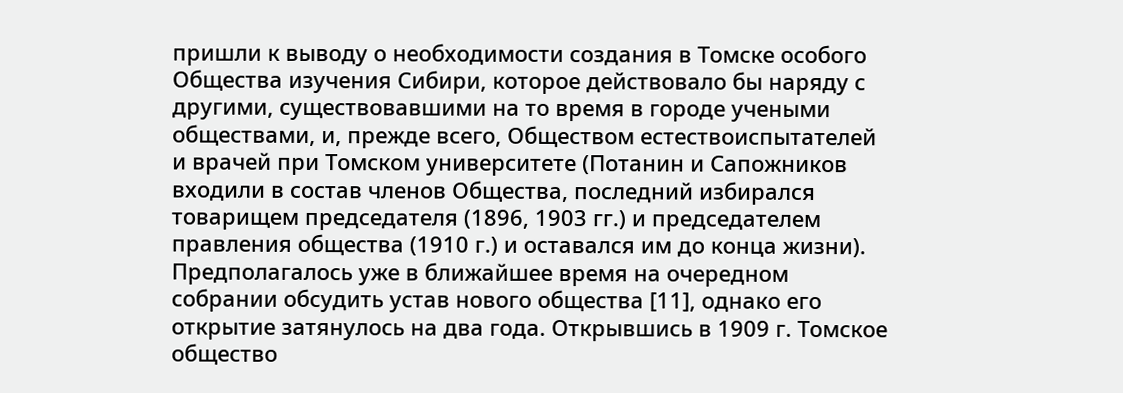пришли к выводу о необходимости создания в Томске особого Общества изучения Сибири, которое действовало бы наряду с другими, существовавшими на то время в городе учеными обществами, и, прежде всего, Обществом естествоиспытателей и врачей при Томском университете (Потанин и Сапожников входили в состав членов Общества, последний избирался товарищем председателя (1896, 1903 гг.) и председателем правления общества (1910 г.) и оставался им до конца жизни). Предполагалось уже в ближайшее время на очередном собрании обсудить устав нового общества [11], однако его открытие затянулось на два года. Открывшись в 1909 г. Томское общество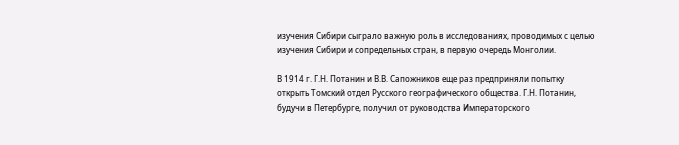изучения Сибири сыграло важную роль в исследованиях, проводимых с целью изучения Сибири и сопредельных стран, в первую очередь Монголии.

В 1914 г. Г.Н. Потанин и В.В. Сапожников еще раз предприняли попытку открыть Томский отдел Русского географического общества. Г.Н. Потанин, будучи в Петербурге, получил от руководства Императорского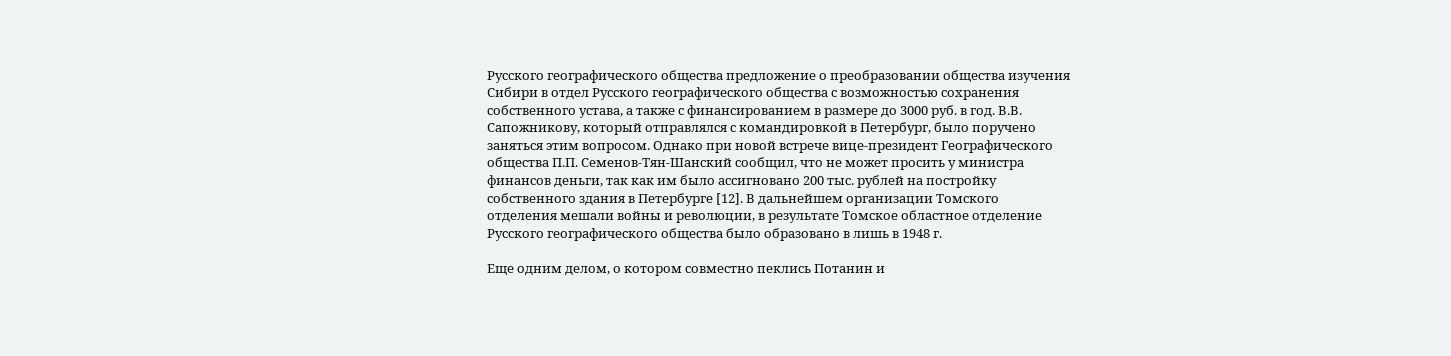Русского географического общества предложение о преобразовании общества изучения Сибири в отдел Русского географического общества с возможностью сохранения собственного устава, а также с финансированием в размере до 3000 руб. в год. В.В. Сапожникову, который отправлялся с командировкой в Петербург, было поручено заняться этим вопросом. Однако при новой встрече вице-президент Географического общества П.П. Семенов-Тян-Шанский сообщил, что не может просить у министра финансов деньги, так как им было ассигновано 200 тыс. рублей на постройку собственного здания в Петербурге [12]. В дальнейшем организации Томского отделения мешали войны и революции, в результате Томское областное отделение Русского географического общества было образовано в лишь в 1948 г.

Еще одним делом, о котором совместно пеклись Потанин и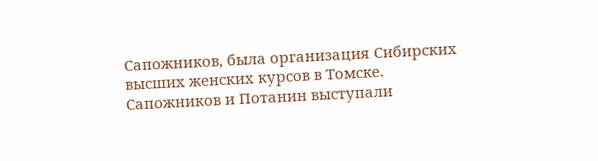Сапожников, была организация Сибирских высших женских курсов в Томске. Сапожников и Потанин выступали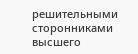решительными сторонниками высшего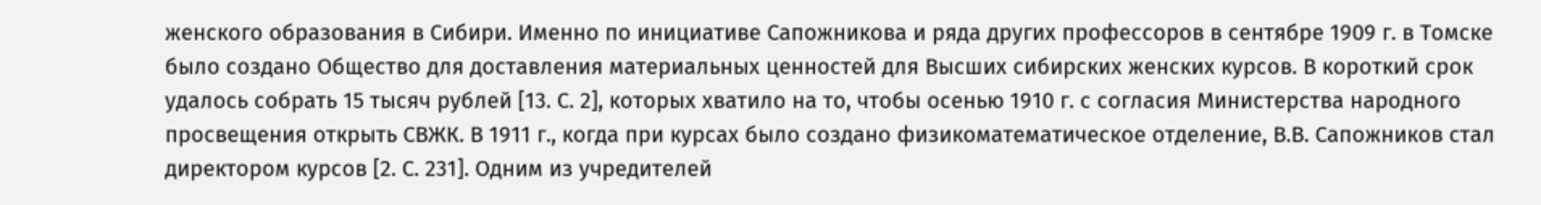женского образования в Сибири. Именно по инициативе Сапожникова и ряда других профессоров в сентябре 1909 г. в Томске было создано Общество для доставления материальных ценностей для Высших сибирских женских курсов. В короткий срок удалось собрать 15 тысяч рублей [13. С. 2], которых хватило на то, чтобы осенью 1910 г. с согласия Министерства народного просвещения открыть СВЖК. В 1911 г., когда при курсах было создано физикоматематическое отделение, В.В. Сапожников стал директором курсов [2. С. 231]. Одним из учредителей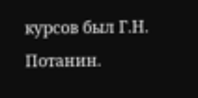курсов был Г.Н. Потанин.